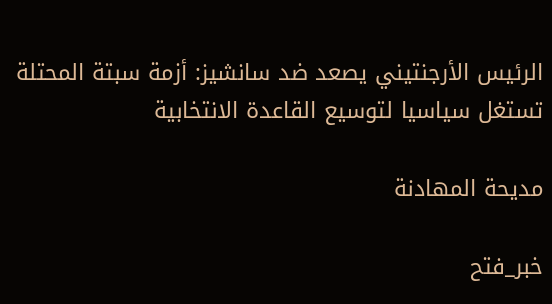الرئيس الأرجنتيني يصعد ضد سانشيز: أزمة سبتة المحتلة تستغل سياسيا لتوسيع القاعدة الانتخابية

مديحة المهادنة

خبر_فتح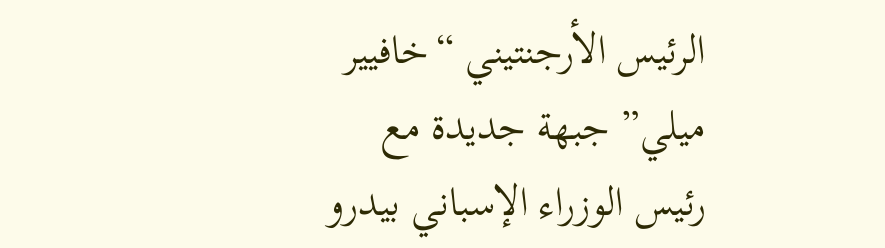الرئيس الأرجنتيني “خافيير ميلي” جبهة جديدة مع رئيس الوزراء الإسباني بيدرو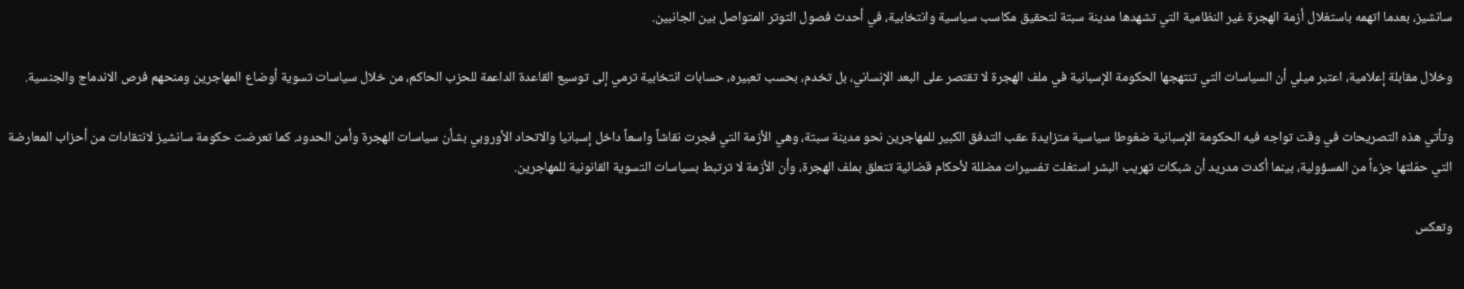سانشيز، بعدما اتهمه باستغلال أزمة الهجرة غير النظامية التي تشهدها مدينة سبتة لتحقيق مكاسب سياسية وانتخابية، في أحدث فصول التوتر المتواصل بين الجانبين.

وخلال مقابلة إعلامية، اعتبر ميلي أن السياسات التي تنتهجها الحكومة الإسبانية في ملف الهجرة لا تقتصر على البعد الإنساني، بل تخدم، بحسب تعبيره، حسابات انتخابية ترمي إلى توسيع القاعدة الداعمة للحزب الحاكم، من خلال سياسات تسوية أوضاع المهاجرين ومنحهم فرص الاندماج والجنسية.

وتأتي هذه التصريحات في وقت تواجه فيه الحكومة الإسبانية ضغوطا سياسية متزايدة عقب التدفق الكبير للمهاجرين نحو مدينة سبتة، وهي الأزمة التي فجرت نقاشاً واسعاً داخل إسبانيا والاتحاد الأوروبي بشأن سياسات الهجرة وأمن الحدود. كما تعرضت حكومة سانشيز لانتقادات من أحزاب المعارضة التي حمّلتها جزءاً من المسؤولية، بينما أكدت مدريد أن شبكات تهريب البشر استغلت تفسيرات مضللة لأحكام قضائية تتعلق بملف الهجرة، وأن الأزمة لا ترتبط بسياسات التسوية القانونية للمهاجرين.

وتعكس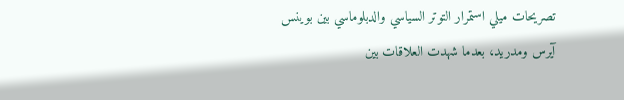تصريحات ميلي استمرار التوتر السياسي والدبلوماسي بين بوينس آيرس ومدريد، بعدما شهدت العلاقات بين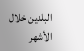البلدين خلال الأشهر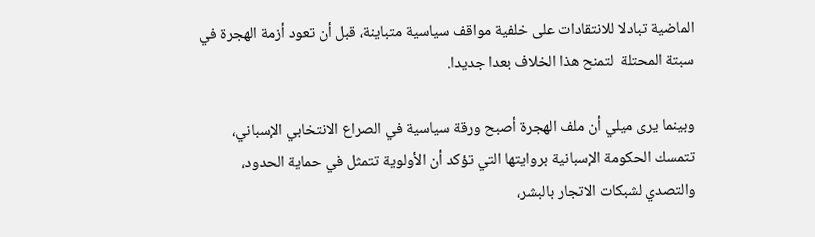الماضية تبادلا للانتقادات على خلفية مواقف سياسية متباينة، قبل أن تعود أزمة الهجرة في سبتة المحتلة  لتمنح هذا الخلاف بعدا جديدا.

وبينما يرى ميلي أن ملف الهجرة أصبح ورقة سياسية في الصراع الانتخابي الإسباني، تتمسك الحكومة الإسبانية بروايتها التي تؤكد أن الأولوية تتمثل في حماية الحدود، والتصدي لشبكات الاتجار بالبشر،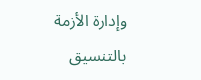وإدارة الأزمة بالتنسيق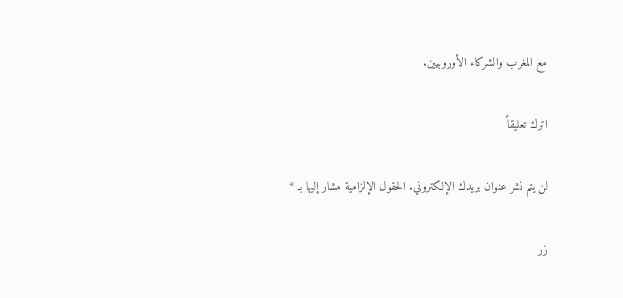مع المغرب والشركاء الأوروبيين.

اترك تعليقاً

لن يتم نشر عنوان بريدك الإلكتروني. الحقول الإلزامية مشار إليها بـ *

زر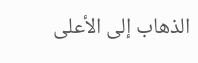الذهاب إلى الأعلى